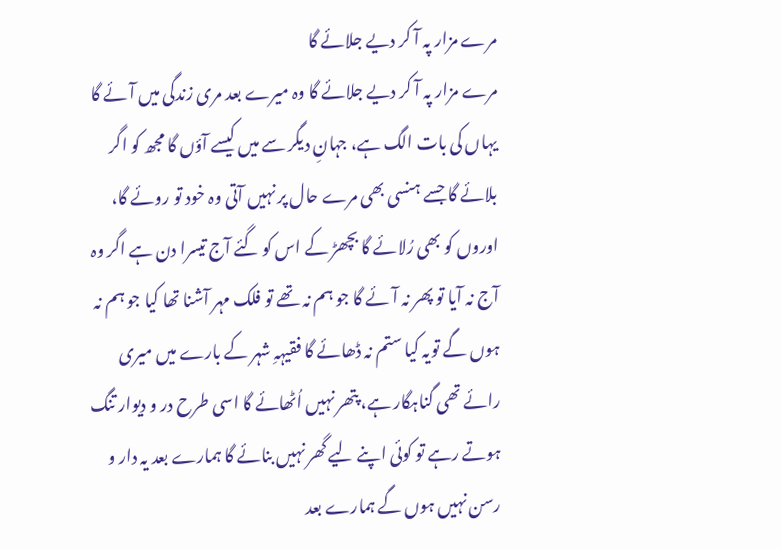مرے مزار پہ آ کر دیے جلائے گا
مرے مزار پہ آ کر دیے جلائے گا وہ میرے بعد مری زندگی میں آئے گا یہاں کی بات الگ ہے، جہانِ دیگر سے میں کیسے آؤں گا مجھ کو اگر بلائے گا جسے ہنسی بھی مرے حال پر نہیں آتی وہ خود تو روئے گا، اوروں کو بھی رُلائے گا بچھڑ کے اس کو گئے آج تیسرا دن ہے اگر وہ آج نہ آیا تو پھر نہ آئے گا جو ہم نہ تھے تو فلک مہر آشنا تھا کیا جو ہم نہ ہوں گے تویہ کیا ستم نہ ڈھائے گا فقیہہِ شہر کے بارے میں میری رائے تھی گناہگار ہے، پتھر نہیں اُٹھائے گا اسی طرح در و دیوار تنگ ہوتے رہے تو کوئی اپنے لیے گھر نہیں بنائے گا ہمارے بعد یہ دار و رسن نہیں ہوں گے ہمارے بعد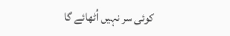کوئی سر نہیں اُٹھائے گا